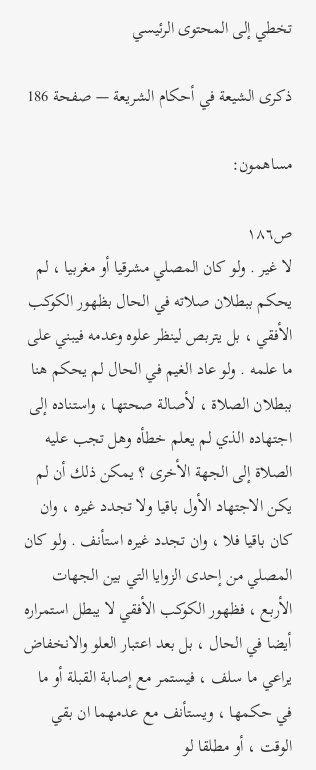تخطي إلى المحتوى الرئيسي

ذكرى الشيعة في أحكام الشريعة — صفحة 186

مساهمون:

ص١٨٦
لا غير . ولو كان المصلي مشرقيا أو مغربيا ، لم يحكم ببطلان صلاته في الحال بظهور الكوكب الأفقي ، بل يتربص لينظر علوه وعدمه فيبني على ما علمه . ولو عاد الغيم في الحال لم يحكم هنا ببطلان الصلاة ، لأصالة صحتها ، واستناده إلى اجتهاده الذي لم يعلم خطأه وهل تجب عليه الصلاة إلى الجهة الأخرى ؟ يمكن ذلك أن لم يكن الاجتهاد الأول باقيا ولا تجدد غيره ، وان كان باقيا فلا ، وان تجدد غيره استأنف . ولو كان المصلي من إحدى الزوايا التي بين الجهات الأربع ، فظهور الكوكب الأفقي لا يبطل استمراره أيضا في الحال ، بل بعد اعتبار العلو والانخفاض يراعي ما سلف ، فيستمر مع إصابة القبلة أو ما في حكمها ، ويستأنف مع عدمهما ان بقي الوقت ، أو مطلقا لو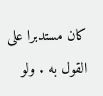كان مستدبرا على القول به . ولو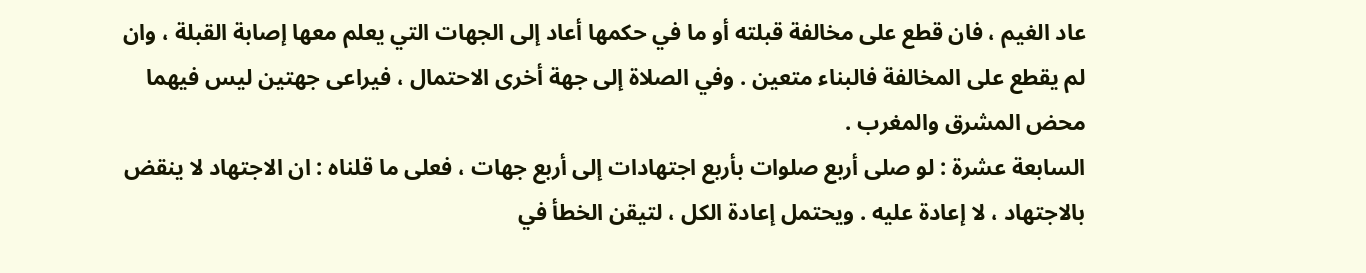عاد الغيم ، فان قطع على مخالفة قبلته أو ما في حكمها أعاد إلى الجهات التي يعلم معها إصابة القبلة ، وان لم يقطع على المخالفة فالبناء متعين . وفي الصلاة إلى جهة أخرى الاحتمال ، فيراعى جهتين ليس فيهما محض المشرق والمغرب .
السابعة عشرة : لو صلى أربع صلوات بأربع اجتهادات إلى أربع جهات ، فعلى ما قلناه : ان الاجتهاد لا ينقض بالاجتهاد ، لا إعادة عليه . ويحتمل إعادة الكل ، لتيقن الخطأ في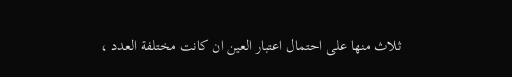ثلاث منها على احتمال اعتبار العين ان كانت مختلفة العدد ،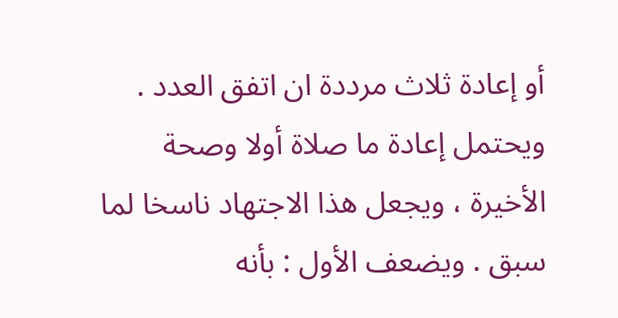أو إعادة ثلاث مرددة ان اتفق العدد . ويحتمل إعادة ما صلاة أولا وصحة الأخيرة ، ويجعل هذا الاجتهاد ناسخا لما سبق . ويضعف الأول : بأنه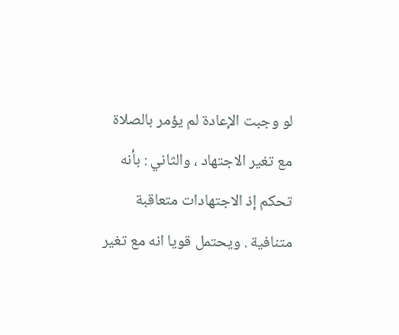لو وجبت الإعادة لم يؤمر بالصلاة مع تغير الاجتهاد ، والثاني : بأنه تحكم إذ الاجتهادات متعاقبة متنافية . ويحتمل قويا انه مع تغير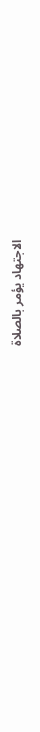الاجتهاد يؤمر بالصلاة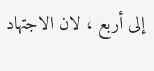إلى أربع ، لان الاجتهاد